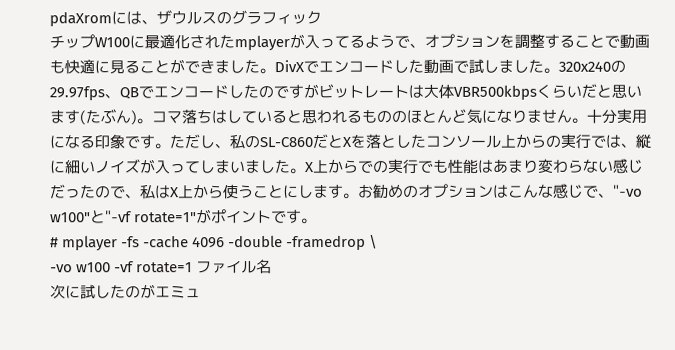pdaXromには、ザウルスのグラフィック
チップW100に最適化されたmplayerが入ってるようで、オプションを調整することで動画も快適に見ることができました。DivXでエンコードした動画で試しました。320x240の29.97fps、QBでエンコードしたのですがビットレートは大体VBR500kbpsくらいだと思います(たぶん)。コマ落ちはしていると思われるもののほとんど気になりません。十分実用になる印象です。ただし、私のSL-C860だとXを落としたコンソール上からの実行では、縦に細いノイズが入ってしまいました。X上からでの実行でも性能はあまり変わらない感じだったので、私はX上から使うことにします。お勧めのオプションはこんな感じで、"-vo w100"と"-vf rotate=1"がポイントです。
# mplayer -fs -cache 4096 -double -framedrop \
-vo w100 -vf rotate=1 ファイル名
次に試したのがエミュ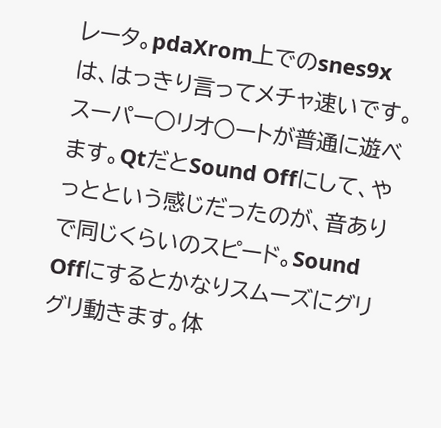レータ。pdaXrom上でのsnes9xは、はっきり言ってメチャ速いです。スーパー○リオ○ートが普通に遊べます。QtだとSound Offにして、やっとという感じだったのが、音ありで同じくらいのスピード。Sound Offにするとかなりスムーズにグリグリ動きます。体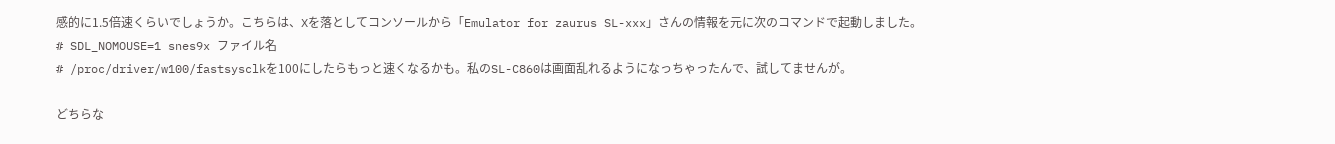感的に1.5倍速くらいでしょうか。こちらは、Xを落としてコンソールから「Emulator for zaurus SL-xxx」さんの情報を元に次のコマンドで起動しました。
# SDL_NOMOUSE=1 snes9x ファイル名
# /proc/driver/w100/fastsysclkを100にしたらもっと速くなるかも。私のSL-C860は画面乱れるようになっちゃったんで、試してませんが。

どちらな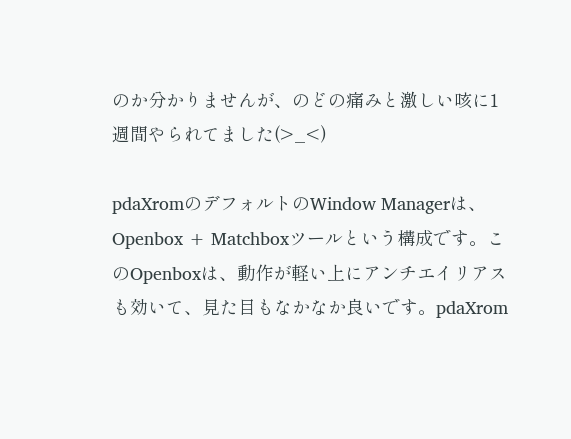のか分かりませんが、のどの痛みと激しい咳に1週間やられてました(>_<)

pdaXromのデフォルトのWindow Managerは、Openbox + Matchboxツールという構成です。このOpenboxは、動作が軽い上にアンチエイリアスも効いて、見た目もなかなか良いです。pdaXrom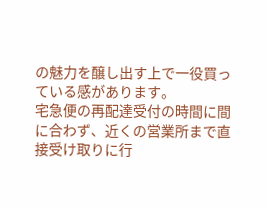の魅力を醸し出す上で一役買っている感があります。
宅急便の再配達受付の時間に間に合わず、近くの営業所まで直接受け取りに行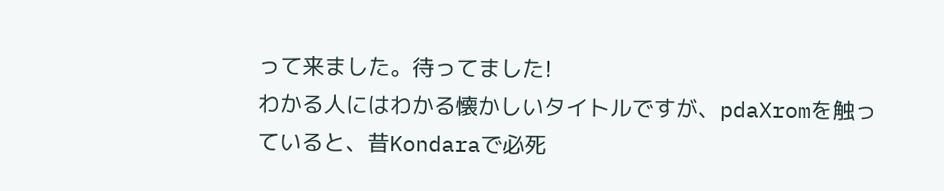って来ました。待ってました!
わかる人にはわかる懐かしいタイトルですが、pdaXromを触っていると、昔Kondaraで必死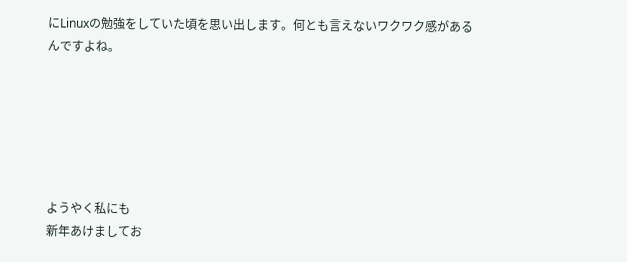にLinuxの勉強をしていた頃を思い出します。何とも言えないワクワク感があるんですよね。






ようやく私にも
新年あけましてお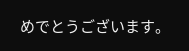めでとうございます。